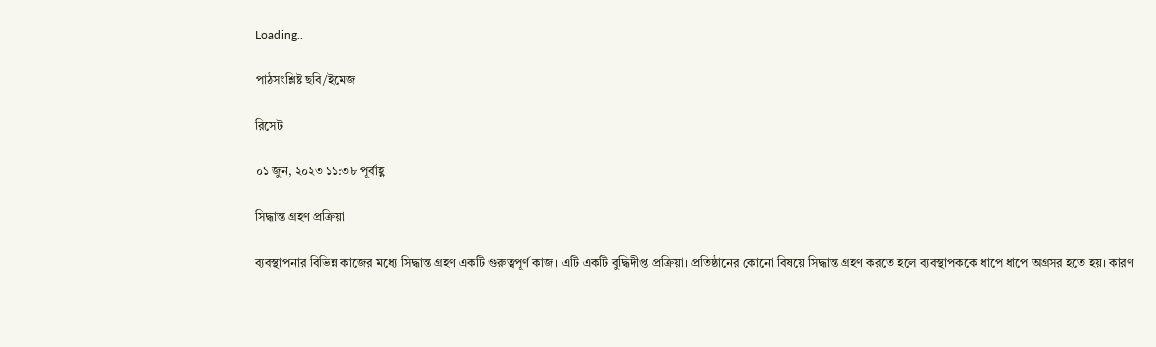Loading..

পাঠসংশ্লিষ্ট ছবি/ইমেজ

রিসেট

০১ জুন, ২০২৩ ১১:৩৮ পূর্বাহ্ণ

সিদ্ধান্ত গ্রহণ প্রক্রিয়া

ব্যবস্থাপনার বিভিন্ন কাজের মধ্যে সিদ্ধান্ত গ্রহণ একটি গুরুত্বপূর্ণ কাজ। এটি একটি বুদ্ধিদীপ্ত প্রক্রিয়া। প্রতিষ্ঠানের কোনো বিষয়ে সিদ্ধান্ত গ্রহণ করতে হলে ব্যবস্থাপককে ধাপে ধাপে অগ্রসর হতে হয়। কারণ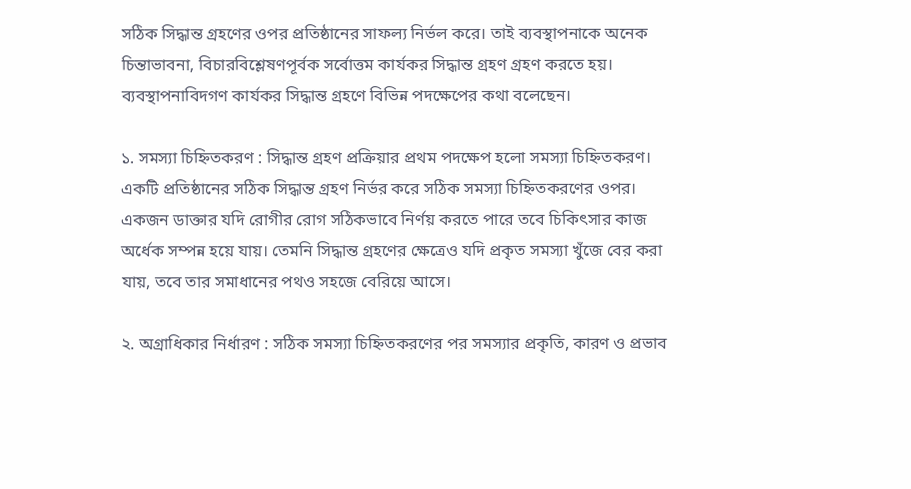সঠিক সিদ্ধান্ত গ্রহণের ওপর প্রতিষ্ঠানের সাফল্য নির্ভল করে। তাই ব্যবস্থাপনাকে অনেক চিন্তাভাবনা, বিচারবিশ্লেষণপূর্বক সর্বোত্তম কার্যকর সিদ্ধান্ত গ্রহণ গ্রহণ করতে হয়। ব্যবস্থাপনাবিদগণ কার্যকর সিদ্ধান্ত গ্রহণে বিভিন্ন পদক্ষেপের কথা বলেছেন।

১. সমস্যা চিহ্নিতকরণ : সিদ্ধান্ত গ্রহণ প্রক্রিয়ার প্রথম পদক্ষেপ হলো সমস্যা চিহ্নিতকরণ। একটি প্রতিষ্ঠানের সঠিক সিদ্ধান্ত গ্রহণ নির্ভর করে সঠিক সমস্যা চিহ্নিতকরণের ওপর। একজন ডাক্তার যদি রোগীর রোগ সঠিকভাবে নির্ণয় করতে পারে তবে চিকিৎসার কাজ অর্ধেক সম্পন্ন হয়ে যায়। তেমনি সিদ্ধান্ত গ্রহণের ক্ষেত্রেও যদি প্রকৃত সমস্যা খুঁজে বের করা যায়, তবে তার সমাধানের পথও সহজে বেরিয়ে আসে।

২. অগ্রাধিকার নির্ধারণ : সঠিক সমস্যা চিহ্নিতকরণের পর সমস্যার প্রকৃতি, কারণ ও প্রভাব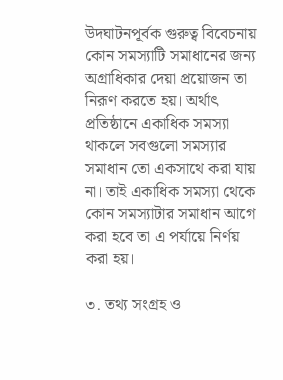উদঘাটনপূর্বক গুরুত্ব বিবেচনায় কোন সমস্যাটি সমাধানের জন্য অগ্রাধিকার দেয়া প্রয়োজন তা নিরূণ করতে হয়। অর্থাৎ প্রতিষ্ঠানে একাধিক সমস্যা থাকলে সবগুলো সমস্যার সমাধান তো একসাথে করা যায় না। তাই একাধিক সমস্যা থেকে কোন সমস্যাটার সমাধান আগে করা হবে তা এ পর্যায়ে নির্ণয় করা হয়।

৩. তথ্য সংগ্রহ ও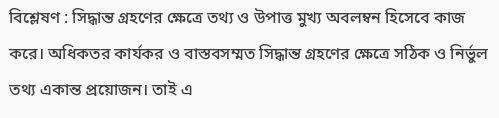বিশ্লেষণ : সিদ্ধান্ত গ্রহণের ক্ষেত্রে তথ্য ও উপাত্ত মুখ্য অবলম্বন হিসেবে কাজ করে। অধিকতর কার্যকর ও বাস্তবসম্মত সিদ্ধান্ত গ্রহণের ক্ষেত্রে সঠিক ও নির্ভুল তথ্য একান্ত প্রয়োজন। তাই এ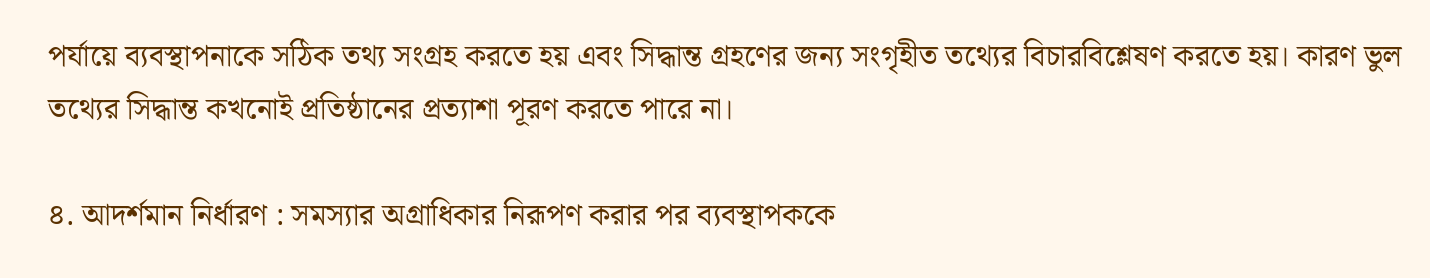পর্যায়ে ব্যবস্থাপনাকে সঠিক তথ্য সংগ্রহ করতে হয় এবং সিদ্ধান্ত গ্রহণের জন্য সংগৃহীত তথ্যের বিচারবিশ্লেষণ করতে হয়। কারণ ভুল তথ্যের সিদ্ধান্ত কখনোই প্রতিষ্ঠানের প্রত্যাশা পূরণ করতে পারে না।

৪. আদর্শমান নির্ধারণ : সমস্যার অগ্রাধিকার নিরূপণ করার পর ব্যবস্থাপককে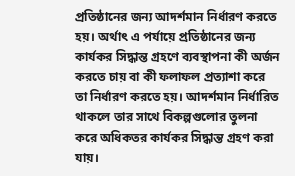প্রতিষ্ঠানের জন্য আদর্শমান নির্ধারণ করতে হয়। অর্থাৎ এ পর্যায়ে প্রতিষ্ঠানের জন্য কার্যকর সিদ্ধান্ত গ্রহণে ব্যবস্থাপনা কী অর্জন করতে চায় বা কী ফলাফল প্রত্যাশা করে তা নির্ধারণ করতে হয়। আদর্শমান নির্ধারিত থাকলে তার সাথে বিকল্পগুলোর তুলনা করে অধিকতর কার্যকর সিদ্ধান্ত গ্রহণ করা যায়।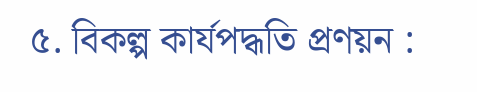৫. বিকল্প কার্যপদ্ধতি প্রণয়ন :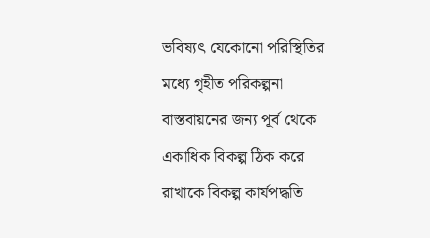ভবিষ্যৎ যেকোনো পরিস্থিতির মধ্যে গৃহীত পরিকল্পনা বাস্তবায়নের জন্য পূর্ব থেকে একাধিক বিকল্প ঠিক করে রাখাকে বিকল্প কার্যপদ্ধতি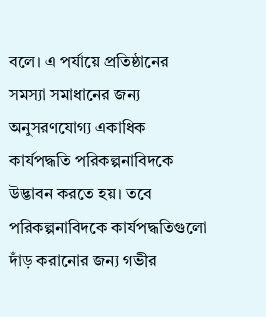বলে। এ পর্যায়ে প্রতিষ্ঠানের সমস্যা সমাধানের জন্য অনুসরণযোগ্য একাধিক কার্যপদ্ধতি পরিকল্পনাবিদকে উদ্ভাবন করতে হয়। তবে পরিকল্পনাবিদকে কার্যপদ্ধতিগুলো দাঁড় করানোর জন্য গভীর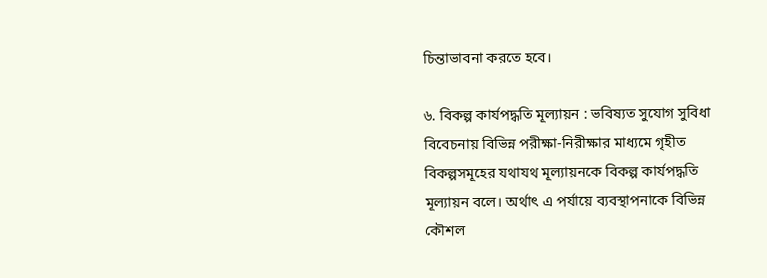চিন্তাভাবনা করতে হবে।

৬. বিকল্প কার্যপদ্ধতি মূল্যায়ন : ভবিষ্যত সুযোগ সুবিধা বিবেচনায় বিভিন্ন পরীক্ষা-নিরীক্ষার মাধ্যমে গৃহীত বিকল্পসমূহের যথাযথ মূল্যায়নকে বিকল্প কার্যপদ্ধতি মূল্যায়ন বলে। অর্থাৎ এ পর্যায়ে ব্যবস্থাপনাকে বিভিন্ন কৌশল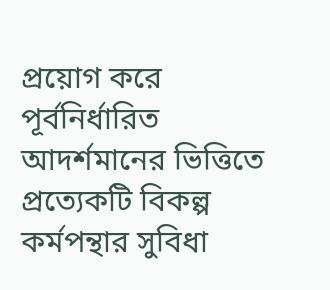প্রয়োগ করে পূর্বনির্ধারিত আদর্শমানের ভিত্তিতে প্রত্যেকটি বিকল্প কর্মপন্থার সুবিধা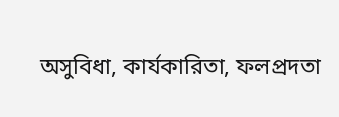অসুবিধা, কার্যকারিতা, ফলপ্রদতা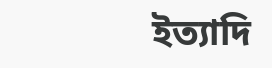ইত্যাদি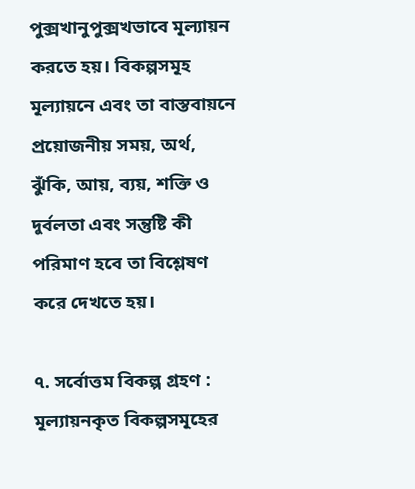পুক্সখানুপুক্সখভাবে মূল্যায়ন করতে হয়। বিকল্পসমূহ মূল্যায়নে এবং তা বাস্তবায়নে প্রয়োজনীয় সময়, অর্থ, ঝুঁকি, আয়, ব্যয়, শক্তি ও দুর্বলতা এবং সন্তুষ্টি কী পরিমাণ হবে তা বিশ্লেষণ করে দেখতে হয়।

৭. সর্বোত্তম বিকল্প গ্রহণ : মূল্যায়নকৃত বিকল্পসমূহের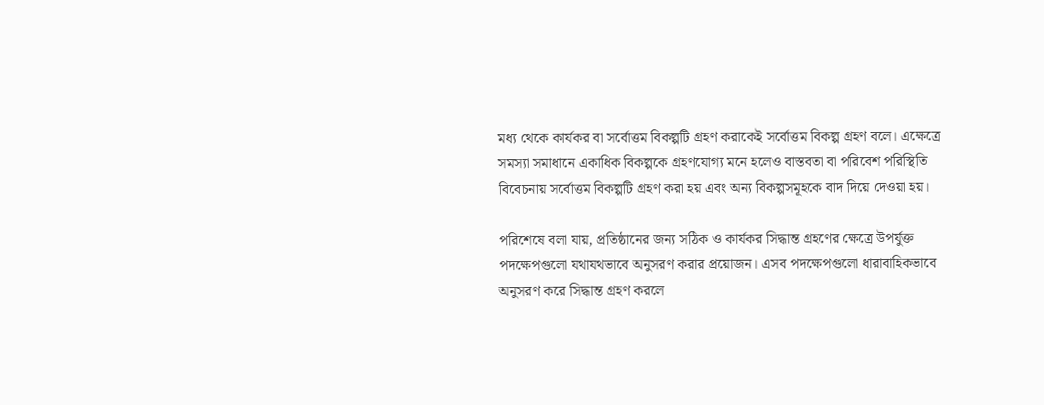মধ্য থেকে কার্যকর বা সর্বোত্তম বিকল্পটি গ্রহণ করাকেই সর্বোত্তম বিকল্প গ্রহণ বলে। এক্ষেত্রে সমস্যা সমাধানে একাধিক বিকল্পকে গ্রহণযোগ্য মনে হলেও বাস্তবতা বা পরিবেশ পরিস্থিতি বিবেচনায় সর্বোত্তম বিকল্পটি গ্রহণ করা হয় এবং অন্য বিকল্পসমূহকে বাদ দিয়ে দেওয়া হয়।

পরিশেষে বলা যায়, প্রতিষ্ঠানের জন্য সঠিক ও কার্যকর সিদ্ধান্ত গ্রহণের ক্ষেত্রে উপর্যুক্ত পদক্ষেপগুলো যথাযথভাবে অনুসরণ করার প্রয়োজন। এসব পদক্ষেপগুলো ধারাবাহিকভাবে অনুসরণ করে সিদ্ধান্ত গ্রহণ করলে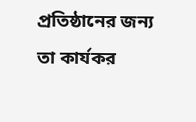প্রতিষ্ঠানের জন্য তা কার্যকর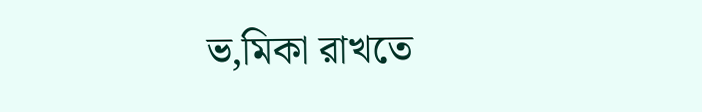ভ‚মিকা রাখতে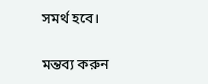সমর্থ হবে।

মন্তব্য করুন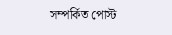সম্পর্কিত পোস্ট